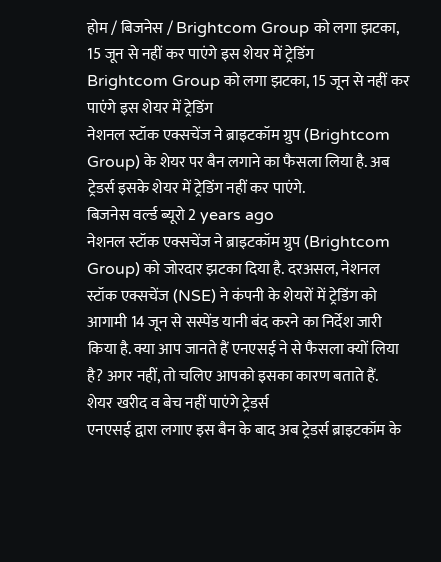होम / बिजनेस / Brightcom Group को लगा झटका, 15 जून से नहीं कर पाएंगे इस शेयर में ट्रेडिंग
Brightcom Group को लगा झटका, 15 जून से नहीं कर पाएंगे इस शेयर में ट्रेडिंग
नेशनल स्टॉक एक्सचेंज ने ब्राइटकॉम ग्रुप (Brightcom Group) के शेयर पर बैन लगाने का फैसला लिया है. अब ट्रेडर्स इसके शेयर में ट्रेडिंग नहीं कर पाएंगे.
बिजनेस वर्ल्ड ब्यूरो 2 years ago
नेशनल स्टॉक एक्सचेंज ने ब्राइटकॉम ग्रुप (Brightcom Group) को जोरदार झटका दिया है. दरअसल, नेशनल स्टॉक एक्सचेंज (NSE) ने कंपनी के शेयरों में ट्रेडिंग को आगामी 14 जून से सस्पेंड यानी बंद करने का निर्देश जारी किया है. क्या आप जानते हैं एनएसई ने से फैसला क्यों लिया है? अगर नहीं, तो चलिए आपको इसका कारण बताते हैं.
शेयर खरीद व बेच नहीं पाएंगे ट्रेडर्स
एनएसई द्वारा लगाए इस बैन के बाद अब ट्रेडर्स ब्राइटकॉम के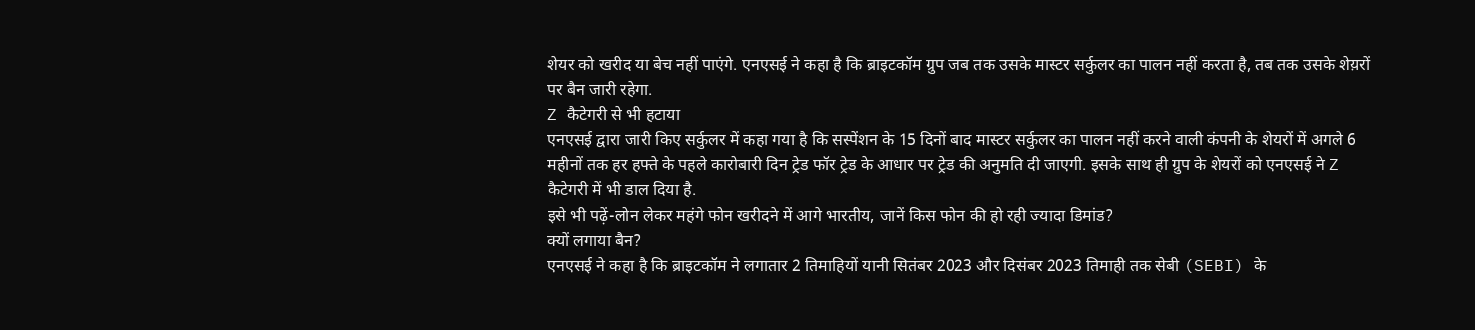शेयर को खरीद या बेच नहीं पाएंगे. एनएसई ने कहा है कि ब्राइटकॉम ग्रुप जब तक उसके मास्टर सर्कुलर का पालन नहीं करता है, तब तक उसके शेय़रों पर बैन जारी रहेगा.
Z कैटेगरी से भी हटाया
एनएसई द्वारा जारी किए सर्कुलर में कहा गया है कि सस्पेंशन के 15 दिनों बाद मास्टर सर्कुलर का पालन नहीं करने वाली कंपनी के शेयरों में अगले 6 महीनों तक हर हफ्ते के पहले कारोबारी दिन ट्रेड फॉर ट्रेड के आधार पर ट्रेड की अनुमति दी जाएगी. इसके साथ ही ग्रुप के शेयरों को एनएसई ने Z कैटेगरी में भी डाल दिया है.
इसे भी पढ़ें-लोन लेकर महंगे फोन खरीदने में आगे भारतीय, जानें किस फोन की हो रही ज्यादा डिमांड?
क्यों लगाया बैन?
एनएसई ने कहा है कि ब्राइटकॉम ने लगातार 2 तिमाहियों यानी सितंबर 2023 और दिसंबर 2023 तिमाही तक सेबी (SEBI) के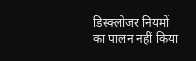डिस्क्लोजर नियमों का पालन नहीं किया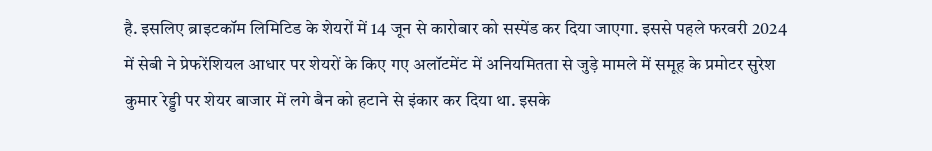है. इसलिए ब्राइटकॉम लिमिटिड के शेयरों में 14 जून से कारोबार को सस्पेंड कर दिया जाएगा. इससे पहले फरवरी 2024 में सेबी ने प्रेफरेंशियल आधार पर शेयरों के किए गए अलॉटमेंट में अनियमितता से जुड़े मामले में समूह के प्रमोटर सुरेश कुमार रेड्डी पर शेयर बाजार में लगे बैन को हटाने से इंकार कर दिया था. इसके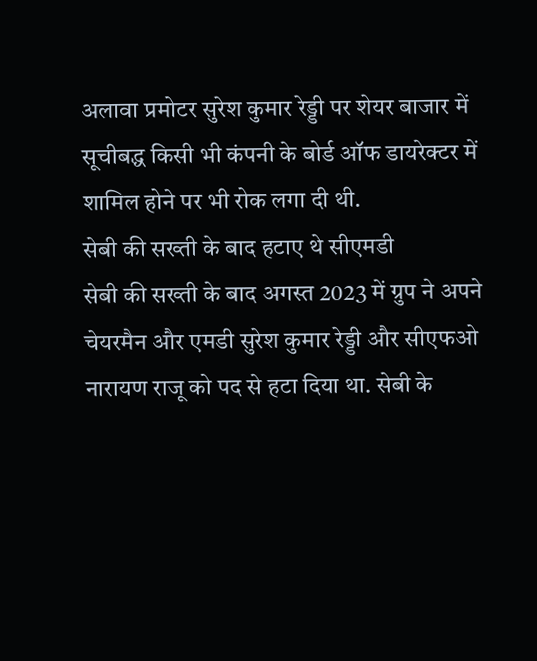अलावा प्रमोटर सुरेश कुमार रेड्डी पर शेयर बाजार में सूचीबद्ध किसी भी कंपनी के बोर्ड ऑफ डायरेक्टर में शामिल होने पर भी रोक लगा दी थी.
सेबी की सख्ती के बाद हटाए थे सीएमडी
सेबी की सख्ती के बाद अगस्त 2023 में ग्रुप ने अपने चेयरमैन और एमडी सुरेश कुमार रेड्डी और सीएफओ नारायण राजू को पद से हटा दिया था. सेबी के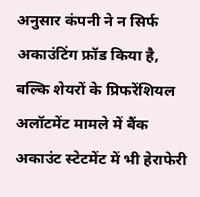अनुसार कंपनी ने न सिर्फ अकाउंटिंग फ्रॉड किया है, बल्कि शेयरों के प्रिफरेंशियल अलॉटमेंट मामले में बैंक अकाउंट स्टेटमेंट में भी हेराफेरी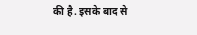की है. इसके बाद से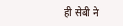ही सेबी ने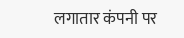लगातार कंपनी पर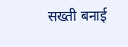सख्ती बनाई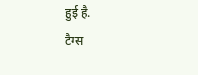हुई है.
टैग्स